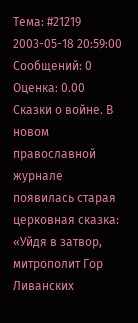Тема: #21219
2003-05-18 20:59:00
Сообщений: 0
Оценка: 0.00
Сказки о войне. В новом православной журнале появилась старая церковная сказка: «Уйдя в затвор, митрополит Гор Ливанских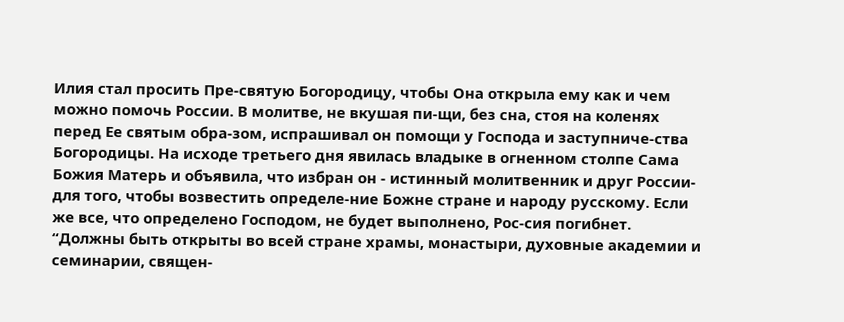Илия стал просить Пре-святую Богородицу, чтобы Она открыла ему как и чем можно помочь России. В молитве, не вкушая пи-щи, без сна, стоя на коленях перед Ее святым обра-зом, испрашивал он помощи у Господа и заступниче-ства Богородицы. На исходе третьего дня явилась владыке в огненном столпе Сама Божия Матерь и объявила, что избран он - истинный молитвенник и друг России-для того, чтобы возвестить определе-ние Божне стране и народу русскому. Если же все, что определено Господом, не будет выполнено, Рос-сия погибнет. “Должны быть открыты во всей стране храмы, монастыри, духовные академии и семинарии, священ-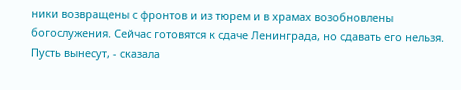ники возвращены с фронтов и из тюрем и в храмах возобновлены богослужения. Сейчас готовятся к сдаче Ленинграда, но сдавать его нельзя. Пусть вынесут, - сказала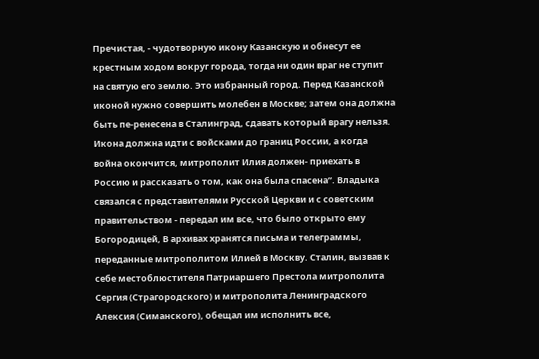Пречистая, - чудотворную икону Казанскую и обнесут ее крестным ходом вокруг города, тогда ни один враг не ступит на святую его землю. Это избранный город. Перед Казанской иконой нужно совершить молебен в Москве; затем она должна быть пе-ренесена в Сталинград, сдавать который врагу нельзя. Икона должна идти с войсками до границ России, а когда война окончится, митрополит Илия должен- приехать в Россию и рассказать о том, как она была спасена”. Владыка связался с представителями Русской Церкви и с советским правительством - передал им все, что было открыто ему Богородицей, В архивах хранятся письма и телеграммы, переданные митрополитом Илией в Москву. Сталин, вызвав к себе местоблюстителя Патриаршего Престола митрополита Сергия (Страгородского) и митрополита Ленинградского Алексия (Симанского), обещал им исполнить все,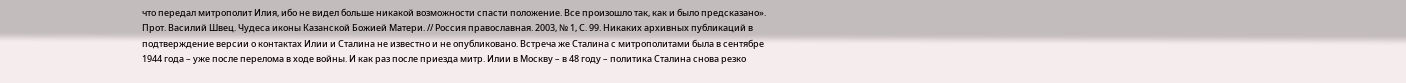что передал митрополит Илия, ибо не видел больше никакой возможности спасти положение. Все произошло так, как и было предсказано». Прот. Василий Швец. Чудеса иконы Казанской Божией Матери. // Россия православная. 2003, № 1, С. 99. Никаких архивных публикаций в подтверждение версии о контактах Илии и Сталина не известно и не опубликовано. Встреча же Сталина с митрополитами была в сентябре 1944 года – уже после перелома в ходе войны. И как раз после приезда митр. Илии в Москву – в 48 году – политика Сталина снова резко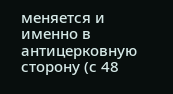меняется и именно в антицерковную сторону (с 48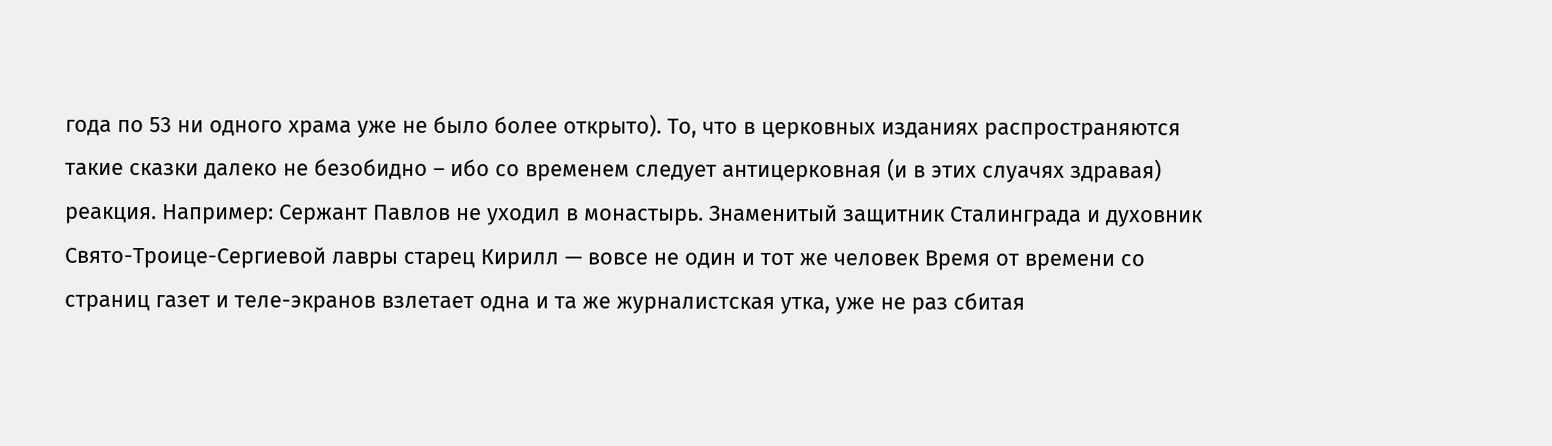года по 53 ни одного храма уже не было более открыто). То, что в церковных изданиях распространяются такие сказки далеко не безобидно – ибо со временем следует антицерковная (и в этих слуачях здравая) реакция. Например: Сержант Павлов не уходил в монастырь. Знаменитый защитник Сталинграда и духовник Свято-Троице-Сергиевой лавры старец Кирилл — вовсе не один и тот же человек Время от времени со страниц газет и теле-экранов взлетает одна и та же журналистская утка, уже не раз сбитая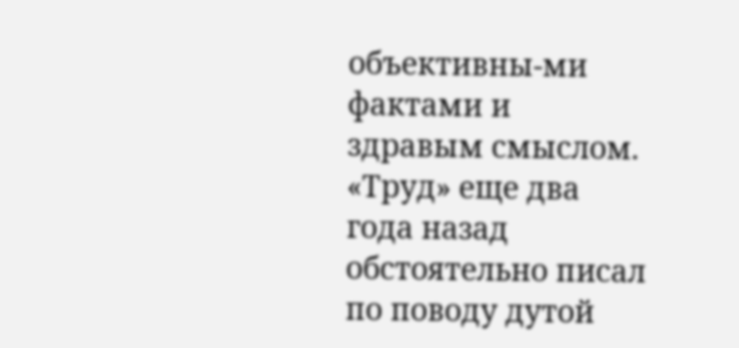объективны-ми фактами и здравым смыслом. «Труд» еще два года назад обстоятельно писал по поводу дутой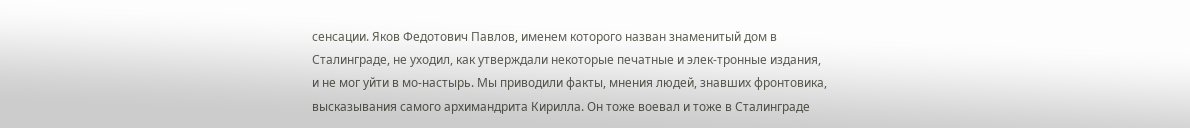сенсации. Яков Федотович Павлов, именем которого назван знаменитый дом в Сталинграде, не уходил, как утверждали некоторые печатные и элек-тронные издания, и не мог уйти в мо-настырь. Мы приводили факты, мнения людей, знавших фронтовика, высказывания самого архимандрита Кирилла. Он тоже воевал и тоже в Сталинграде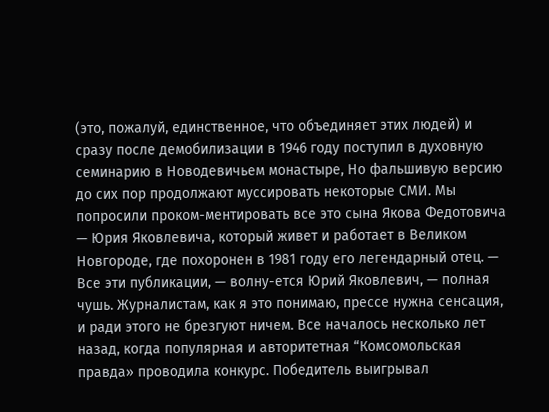(это, пожалуй, единственное, что объединяет этих людей) и сразу после демобилизации в 1946 году поступил в духовную семинарию в Новодевичьем монастыре, Но фальшивую версию до сих пор продолжают муссировать некоторые СМИ. Мы попросили проком-ментировать все это сына Якова Федотовича — Юрия Яковлевича, который живет и работает в Великом Новгороде, где похоронен в 1981 году его легендарный отец. — Все эти публикации, — волну-ется Юрий Яковлевич, — полная чушь. Журналистам, как я это понимаю, прессе нужна сенсация, и ради этого не брезгуют ничем. Все началось несколько лет назад, когда популярная и авторитетная “Комсомольская правда» проводила конкурс. Победитель выигрывал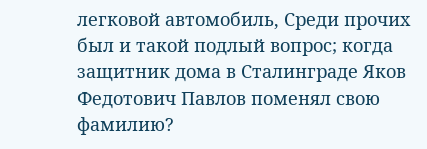легковой автомобиль, Среди прочих был и такой подлый вопрос; когда защитник дома в Сталинграде Яков Федотович Павлов поменял свою фамилию?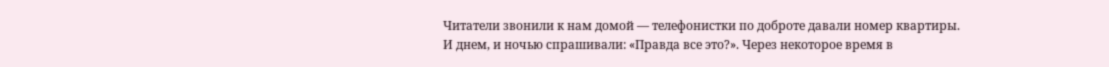Читатели звонили к нам домой — телефонистки по доброте давали номер квартиры. И днем, и ночью спрашивали: «Правда все это?». Через некоторое время в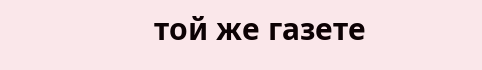той же газете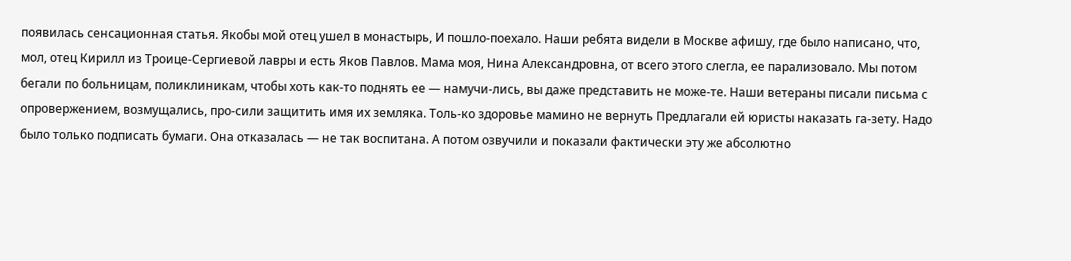появилась сенсационная статья. Якобы мой отец ушел в монастырь, И пошло-поехало. Наши ребята видели в Москве афишу, где было написано, что, мол, отец Кирилл из Троице-Сергиевой лавры и ecть Яков Павлов. Мама моя, Нина Александровна, от всего этого слегла, ее парализовало. Мы потом бегали по больницам, поликлиникам, чтобы хоть как-то поднять ее — намучи-лись, вы даже представить не може-те. Наши ветераны писали письма с опровержением, возмущались, про-сили защитить имя их земляка. Толь-ко здоровье мамино не вернуть Предлагали ей юристы наказать га-зету. Надо было только подписать бумаги. Она отказалась — не так воспитана. А потом озвучили и показали фактически эту же абсолютно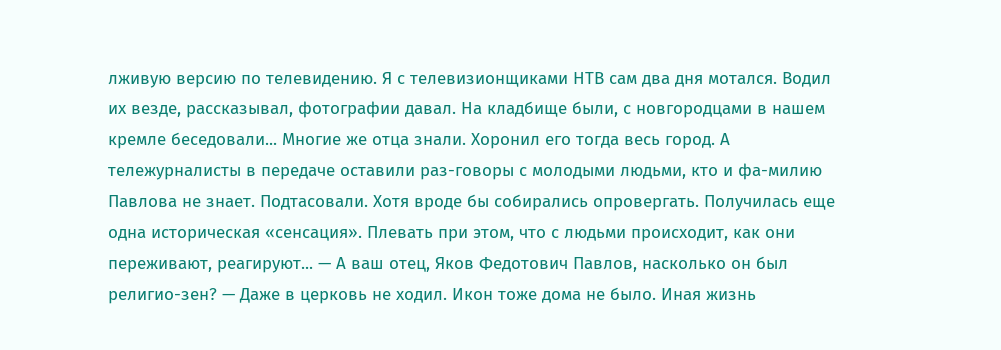лживую версию по телевидению. Я с телевизионщиками НТВ сам два дня мотался. Водил их везде, рассказывал, фотографии давал. На кладбище были, с новгородцами в нашем кремле беседовали... Многие же отца знали. Хоронил его тогда весь город. А тележурналисты в передаче оставили раз-говоры с молодыми людьми, кто и фа-милию Павлова не знает. Подтасовали. Хотя вроде бы собирались опровергать. Получилась еще одна историческая «сенсация». Плевать при этом, что с людьми происходит, как они переживают, реагируют... — А ваш отец, Яков Федотович Павлов, насколько он был религио-зен? — Даже в церковь не ходил. Икон тоже дома не было. Иная жизнь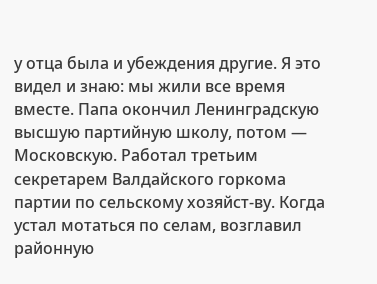у отца была и убеждения другие. Я это видел и знаю: мы жили все время вместе. Папа окончил Ленинградскую высшую партийную школу, потом — Московскую. Работал третьим секретарем Валдайского горкома партии по сельскому хозяйст-ву. Когда устал мотаться по селам, возглавил районную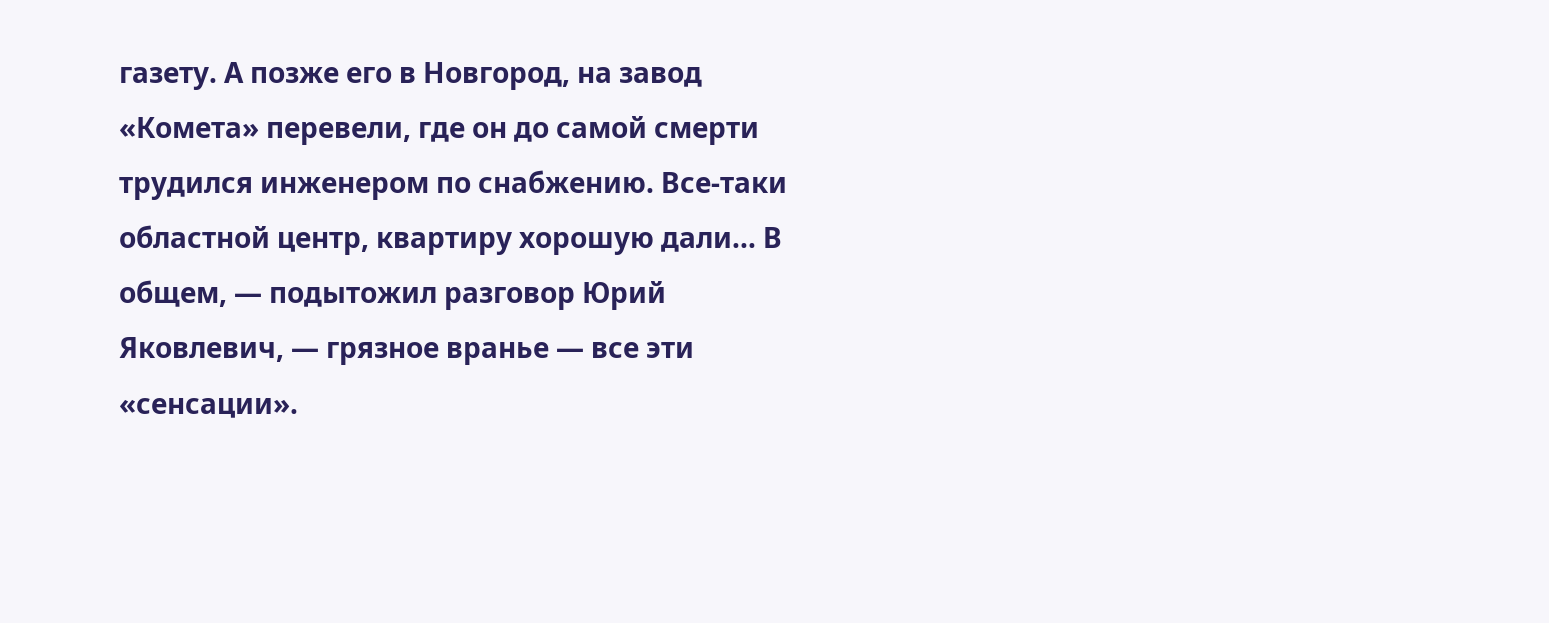газету. А позже его в Новгород, на завод «Комета» перевели, где он до самой смерти трудился инженером по снабжению. Все-таки областной центр, квартиру хорошую дали... В общем, — подытожил разговор Юрий Яковлевич, — грязное вранье — все эти «сенсации».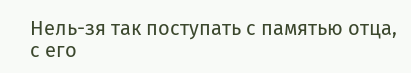Нель-зя так поступать с памятью отца, с его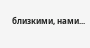близкими, нами...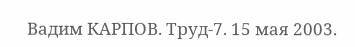Вадим КАРПОВ. Труд-7. 15 мая 2003.